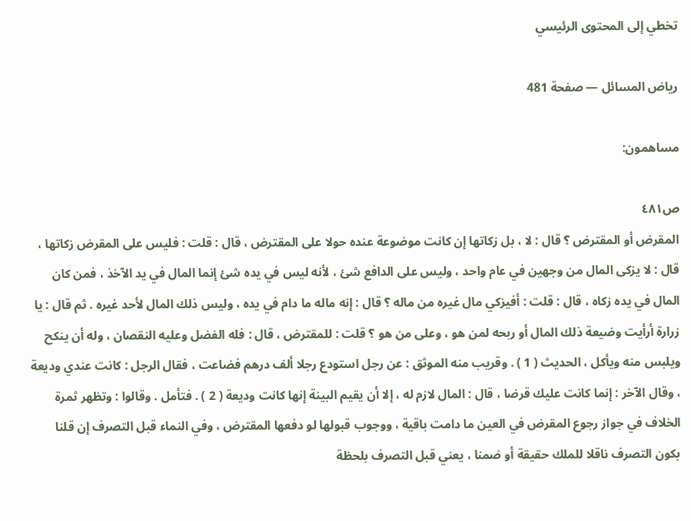تخطي إلى المحتوى الرئيسي

رياض المسائل — صفحة 481

مساهمون:

ص٤٨١
المقرض أو المقترض ؟ قال : لا ، بل زكاتها إن كانت موضوعة عنده حولا على المقترض ، قال : قلت : فليس على المقرض زكاتها ، قال : لا يزكى المال من وجهين في عام واحد ، وليس على الدافع شئ ، لأنه ليس في يده شئ إنما المال في يد الآخذ ، فمن كان المال في يده زكاه ، قال : قلت : أفيزكي مال غيره من ماله ؟ قال : إنه ماله ما دام في يده ، وليس ذلك المال لأحد غيره . ثم قال : يا زرارة أرأيت وضيعة ذلك المال أو ربحه لمن هو ، وعلى من هو ؟ قلت : للمقترض ، قال : فله الفضل وعليه النقصان ، وله أن ينكح ويلبس منه ويأكل ، الحديث ( 1 ) . وقريب منه الموثق : عن رجل استودع رجلا ألف درهم فضاعت ، فقال الرجل : كانت عندي وديعة ، وقال الآخر : إنما كانت عليك قرضا ، قال : المال لازم له ، إلا أن يقيم البينة إنها كانت وديعة ( 2 ) . فتأمل . وقالوا : وتظهر ثمرة الخلاف في جواز رجوع المقرض في العين ما دامت باقية ، ووجوب قبولها لو دفعها المقترض ، وفي النماء قبل التصرف إن قلنا بكون التصرف ناقلا للملك حقيقة أو ضمنا ، يعني قبل التصرف بلحظة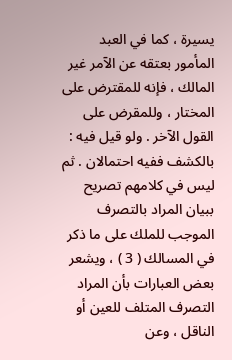يسيرة ، كما في العبد المأمور بعتقه عن الآمر غير المالك ، فإنه للمقترض على المختار ، وللمقرض على القول الآخر . ولو قيل فيه : بالكشف ففيه احتمالان . ثم ليس في كلامهم تصريح ببيان المراد بالتصرف الموجب للملك على ما ذكر في المسالك ( 3 ) ، ويشعر بعض العبارات بأن المراد التصرف المتلف للعين أو الناقل ، وعن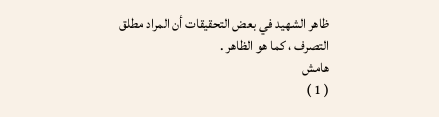ظاهر الشهيد في بعض التحقيقات أن المراد مطلق التصرف ، كما هو الظاهر .
هامش
( 1 )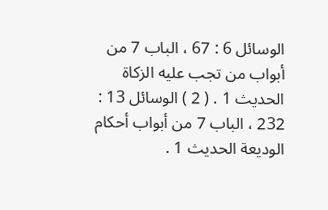الوسائل 6 : 67 ، الباب 7 من أبواب من تجب عليه الزكاة الحديث 1 . ( 2 ) الوسائل 13 : 232 ، الباب 7 من أبواب أحكام الوديعة الحديث 1 .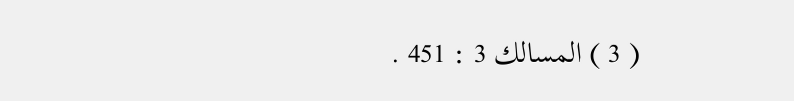( 3 ) المسالك 3 : 451 .